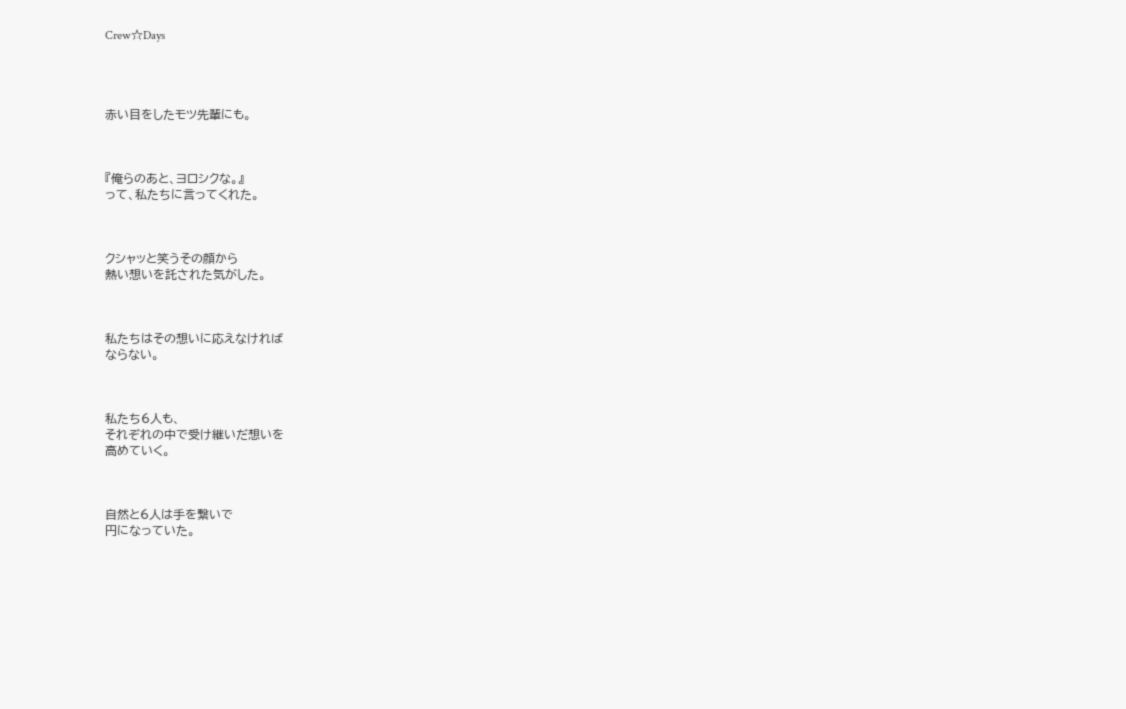Crew☆Days




赤い目をしたモツ先輩にも。



『俺らのあと、ヨロシクな。』
って、私たちに言ってくれた。



クシャッと笑うその顔から
熱い想いを託された気がした。



私たちはその想いに応えなければ
ならない。



私たち6人も、
それぞれの中で受け継いだ想いを
高めていく。



自然と6人は手を繋いで
円になっていた。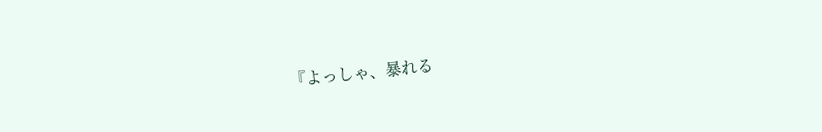『よっしゃ、暴れる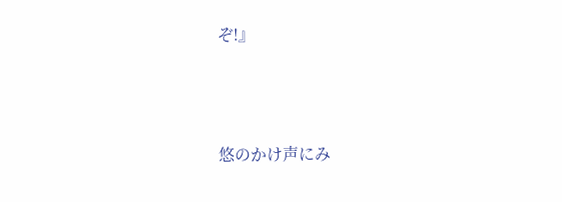ぞ!』



悠のかけ声にみ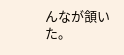んなが頷いた。